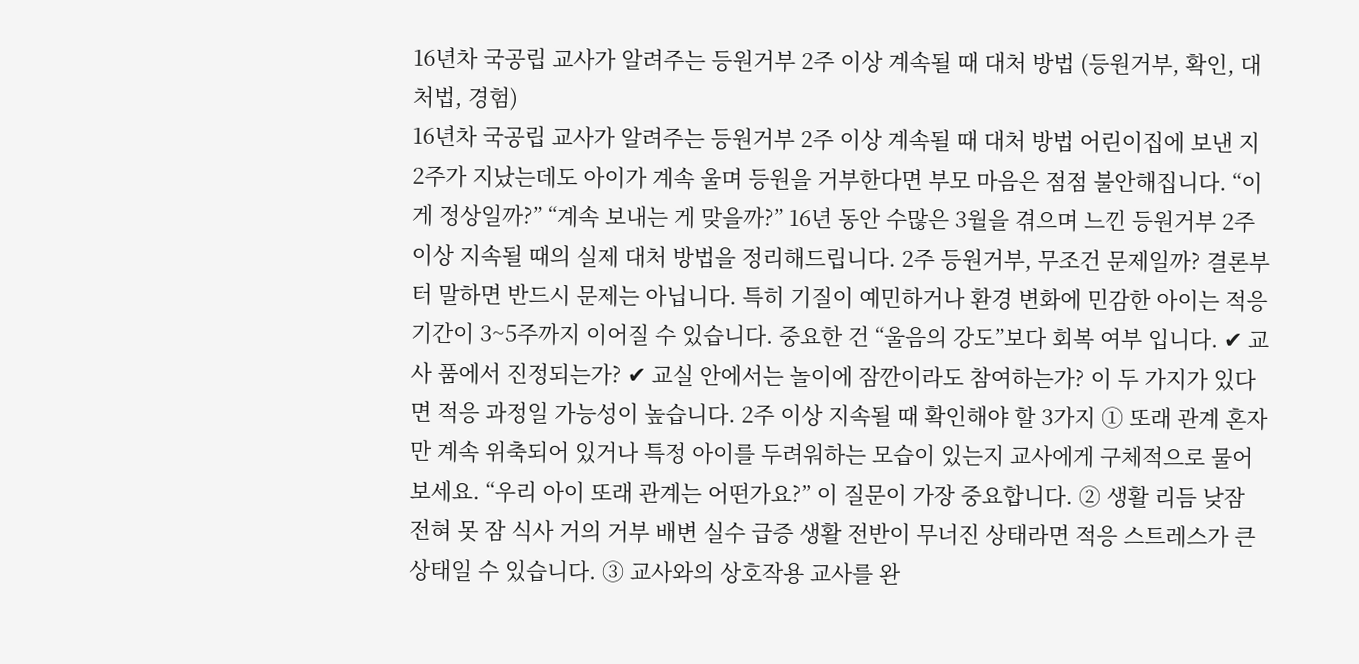16년차 국공립 교사가 알려주는 등원거부 2주 이상 계속될 때 대처 방법 (등원거부, 확인, 대처법, 경험)
16년차 국공립 교사가 알려주는 등원거부 2주 이상 계속될 때 대처 방법 어린이집에 보낸 지 2주가 지났는데도 아이가 계속 울며 등원을 거부한다면 부모 마음은 점점 불안해집니다. “이게 정상일까?” “계속 보내는 게 맞을까?” 16년 동안 수많은 3월을 겪으며 느낀 등원거부 2주 이상 지속될 때의 실제 대처 방법을 정리해드립니다. 2주 등원거부, 무조건 문제일까? 결론부터 말하면 반드시 문제는 아닙니다. 특히 기질이 예민하거나 환경 변화에 민감한 아이는 적응기간이 3~5주까지 이어질 수 있습니다. 중요한 건 “울음의 강도”보다 회복 여부 입니다. ✔ 교사 품에서 진정되는가? ✔ 교실 안에서는 놀이에 잠깐이라도 참여하는가? 이 두 가지가 있다면 적응 과정일 가능성이 높습니다. 2주 이상 지속될 때 확인해야 할 3가지 ① 또래 관계 혼자만 계속 위축되어 있거나 특정 아이를 두려워하는 모습이 있는지 교사에게 구체적으로 물어보세요. “우리 아이 또래 관계는 어떤가요?” 이 질문이 가장 중요합니다. ② 생활 리듬 낮잠 전혀 못 잠 식사 거의 거부 배변 실수 급증 생활 전반이 무너진 상태라면 적응 스트레스가 큰 상태일 수 있습니다. ③ 교사와의 상호작용 교사를 완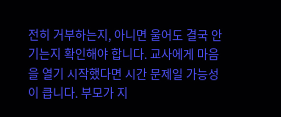전히 거부하는지, 아니면 울어도 결국 안기는지 확인해야 합니다. 교사에게 마음을 열기 시작했다면 시간 문제일 가능성이 큽니다. 부모가 지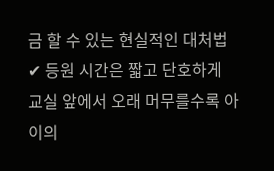금 할 수 있는 현실적인 대처법 ✔ 등원 시간은 짧고 단호하게 교실 앞에서 오래 머무를수록 아이의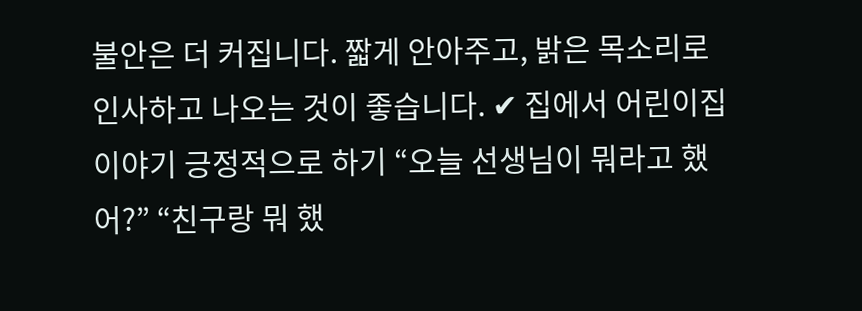불안은 더 커집니다. 짧게 안아주고, 밝은 목소리로 인사하고 나오는 것이 좋습니다. ✔ 집에서 어린이집 이야기 긍정적으로 하기 “오늘 선생님이 뭐라고 했어?” “친구랑 뭐 했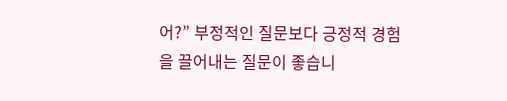어?” 부정적인 질문보다 긍정적 경험을 끌어내는 질문이 좋습니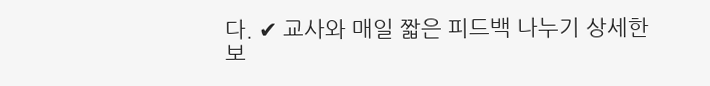다. ✔ 교사와 매일 짧은 피드백 나누기 상세한 보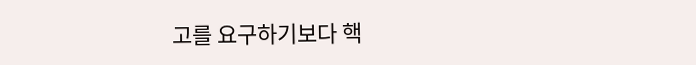고를 요구하기보다 핵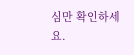심만 확인하세요.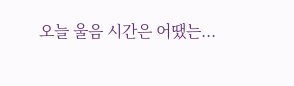오늘 울음 시간은 어땠는...